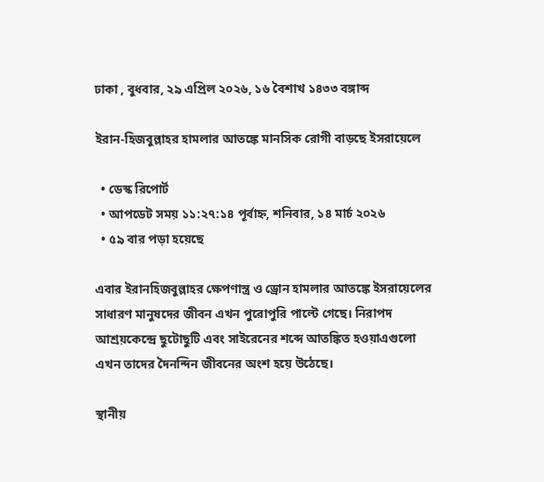ঢাকা , বুধবার, ২৯ এপ্রিল ২০২৬, ১৬ বৈশাখ ১৪৩৩ বঙ্গাব্দ

ইরান-হিজবুল্লাহর হামলার আতঙ্কে মানসিক রোগী বাড়ছে ইসরায়েলে

  • ডেস্ক রিপোর্ট
  • আপডেট সময় ১১:২৭:১৪ পূর্বাহ্ন, শনিবার, ১৪ মার্চ ২০২৬
  • ৫৯ বার পড়া হয়েছে

এবার ইরানহিজবুল্লাহর ক্ষেপণাস্ত্র ও ড্রোন হামলার আতঙ্কে ইসরায়েলের সাধারণ মানুষদের জীবন এখন পুরোপুরি পাল্টে গেছে। নিরাপদ আশ্রয়কেন্দ্রে ছুটোছুটি এবং সাইরেনের শব্দে আতঙ্কিত হওয়াএগুলো এখন তাদের দৈনন্দিন জীবনের অংশ হয়ে উঠেছে।

স্থানীয়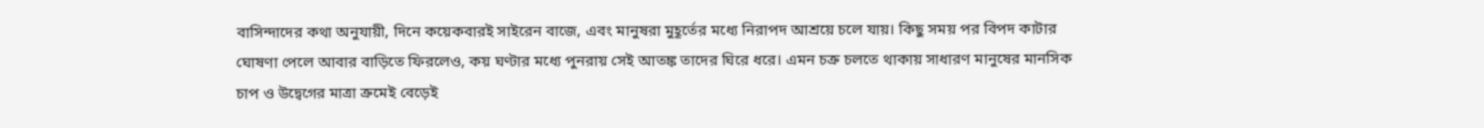বাসিন্দাদের কথা অনুযায়ী, দিনে কয়েকবারই সাইরেন বাজে, এবং মানুষরা মুহূর্তের মধ্যে নিরাপদ আশ্রয়ে চলে যায়। কিছু সময় পর বিপদ কাটার ঘোষণা পেলে আবার বাড়িতে ফিরলেও, কয় ঘণ্টার মধ্যে পুনরায় সেই আতঙ্ক তাদের ঘিরে ধরে। এমন চক্র চলতে থাকায় সাধারণ মানুষের মানসিক চাপ ও উদ্বেগের মাত্রা ক্রমেই বেড়েই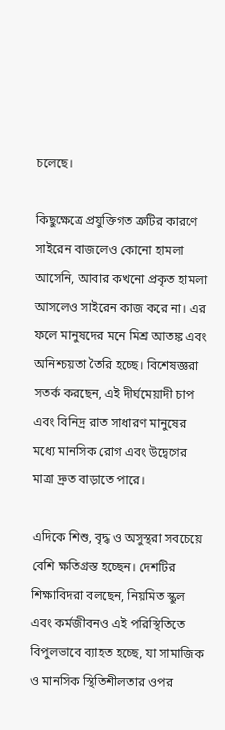চলেছে।

কিছুক্ষেত্রে প্রযুক্তিগত ত্রুটির কারণে সাইরেন বাজলেও কোনো হামলা আসেনি, আবার কখনো প্রকৃত হামলা আসলেও সাইরেন কাজ করে না। এর ফলে মানুষদের মনে মিশ্র আতঙ্ক এবং অনিশ্চয়তা তৈরি হচ্ছে। বিশেষজ্ঞরা সতর্ক করছেন, এই দীর্ঘমেয়াদী চাপ এবং বিনিদ্র রাত সাধারণ মানুষের মধ্যে মানসিক রোগ এবং উদ্বেগের মাত্রা দ্রুত বাড়াতে পারে।

এদিকে শিশু, বৃদ্ধ ও অসুস্থরা সবচেয়ে বেশি ক্ষতিগ্রস্ত হচ্ছেন। দেশটির শিক্ষাবিদরা বলছেন, নিয়মিত স্কুল এবং কর্মজীবনও এই পরিস্থিতিতে বিপুলভাবে ব্যাহত হচ্ছে, যা সামাজিক ও মানসিক স্থিতিশীলতার ওপর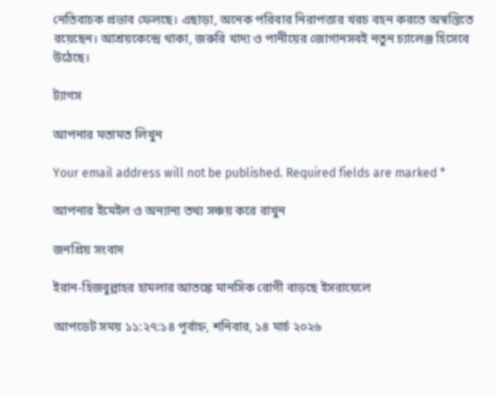নেতিবাচক প্রভাব ফেলছে। এছাড়া, অনেক পরিবার নিরাপত্তার খরচ বহন করতে অস্বস্তিতে রয়েছেন। আশ্রয়কেন্দ্রে থাকা, জরুরি খাদ্য ও পানীয়ের জোগানসবই নতুন চ্যালেঞ্জ হিসেবে উঠেছে।

ট্যাগস

আপনার মতামত লিখুন

Your email address will not be published. Required fields are marked *

আপনার ইমেইল ও অন্যান্য তথ্য সঞ্চয় করে রাখুন

জনপ্রিয় সংবাদ

ইরান-হিজবুল্লাহর হামলার আতঙ্কে মানসিক রোগী বাড়ছে ইসরায়েলে

আপডেট সময় ১১:২৭:১৪ পূর্বাহ্ন, শনিবার, ১৪ মার্চ ২০২৬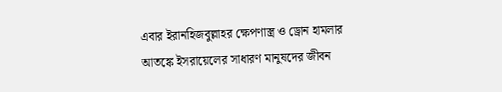এবার ইরানহিজবুল্লাহর ক্ষেপণাস্ত্র ও ড্রোন হামলার আতঙ্কে ইসরায়েলের সাধারণ মানুষদের জীবন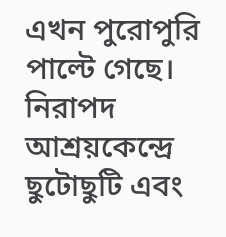এখন পুরোপুরি পাল্টে গেছে। নিরাপদ আশ্রয়কেন্দ্রে ছুটোছুটি এবং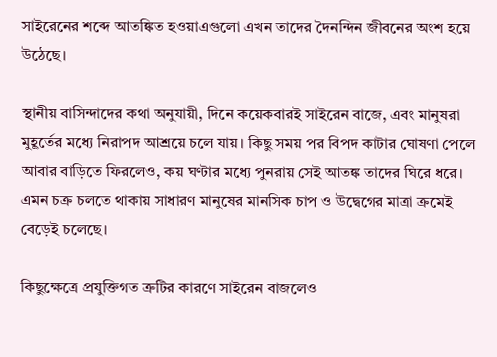সাইরেনের শব্দে আতঙ্কিত হওয়াএগুলো এখন তাদের দৈনন্দিন জীবনের অংশ হয়ে উঠেছে।

স্থানীয় বাসিন্দাদের কথা অনুযায়ী, দিনে কয়েকবারই সাইরেন বাজে, এবং মানুষরা মুহূর্তের মধ্যে নিরাপদ আশ্রয়ে চলে যায়। কিছু সময় পর বিপদ কাটার ঘোষণা পেলে আবার বাড়িতে ফিরলেও, কয় ঘণ্টার মধ্যে পুনরায় সেই আতঙ্ক তাদের ঘিরে ধরে। এমন চক্র চলতে থাকায় সাধারণ মানুষের মানসিক চাপ ও উদ্বেগের মাত্রা ক্রমেই বেড়েই চলেছে।

কিছুক্ষেত্রে প্রযুক্তিগত ত্রুটির কারণে সাইরেন বাজলেও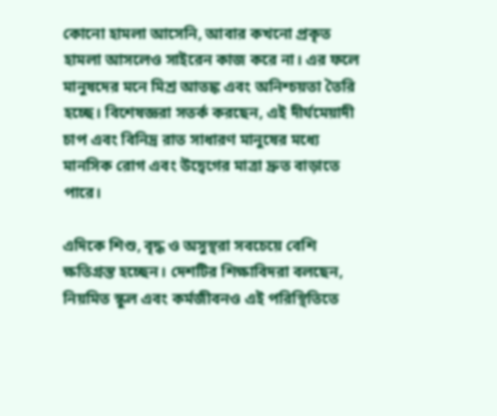কোনো হামলা আসেনি, আবার কখনো প্রকৃত হামলা আসলেও সাইরেন কাজ করে না। এর ফলে মানুষদের মনে মিশ্র আতঙ্ক এবং অনিশ্চয়তা তৈরি হচ্ছে। বিশেষজ্ঞরা সতর্ক করছেন, এই দীর্ঘমেয়াদী চাপ এবং বিনিদ্র রাত সাধারণ মানুষের মধ্যে মানসিক রোগ এবং উদ্বেগের মাত্রা দ্রুত বাড়াতে পারে।

এদিকে শিশু, বৃদ্ধ ও অসুস্থরা সবচেয়ে বেশি ক্ষতিগ্রস্ত হচ্ছেন। দেশটির শিক্ষাবিদরা বলছেন, নিয়মিত স্কুল এবং কর্মজীবনও এই পরিস্থিতিতে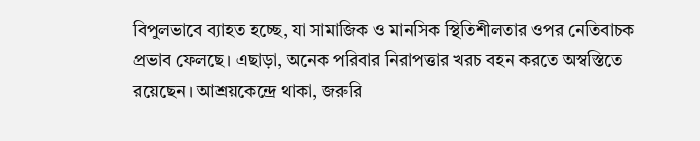বিপুলভাবে ব্যাহত হচ্ছে, যা সামাজিক ও মানসিক স্থিতিশীলতার ওপর নেতিবাচক প্রভাব ফেলছে। এছাড়া, অনেক পরিবার নিরাপত্তার খরচ বহন করতে অস্বস্তিতে রয়েছেন। আশ্রয়কেন্দ্রে থাকা, জরুরি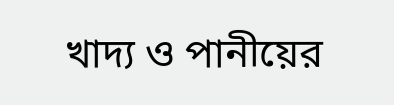খাদ্য ও পানীয়ের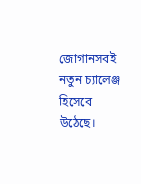জোগানসবই নতুন চ্যালেঞ্জ হিসেবে উঠেছে।